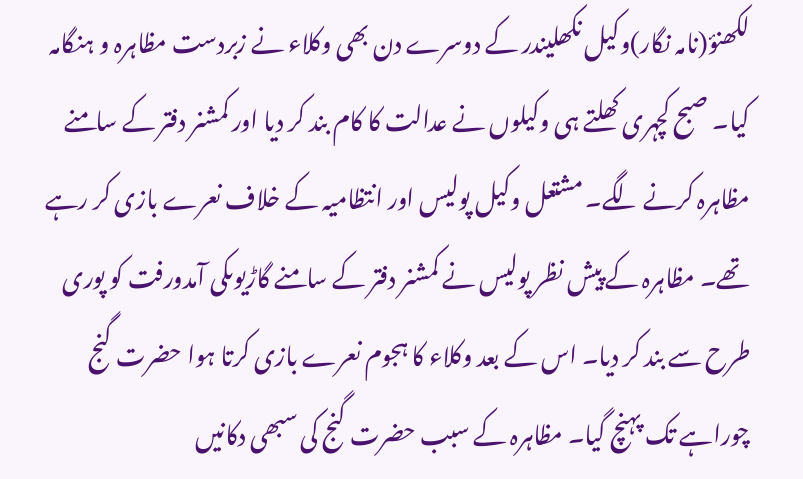لکھنؤ(نامہ نگار)وکیل نکھلیندر کے دوسرے دن بھی وکلاء نے زبردست مظاہرہ و ہنگامہ کیا۔ صبح کچہری کھلتے ہی وکیلوں نے عدالت کا کام بند کر دیا اور کمشنر دفتر کے سامنے مظاہرہ کرنے لگے۔ مشتعل وکیل پولیس اور انتظامیہ کے خلاف نعرے بازی کر رہے تھے۔ مظاہرہ کے پیش نظر پولیس نے کمشنر دفتر کے سامنے گاڑیوںکی آمدورفت کو پوری طرح سے بند کر دیا۔ اس کے بعد وکلاء کا ہجوم نعرے بازی کرتا ہوا حضرت گنج چوراہے تک پہنچ گیا۔ مظاہرہ کے سبب حضرت گنج کی سبھی دکانیں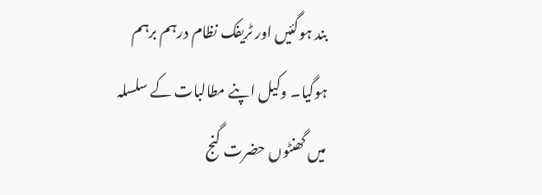بند ہوگئیں اور ٹریفک نظام درہم برہم ہوگیا۔ وکیل اپنے مطالبات کے سلسلہ میں گھنٹوں حضرت گنج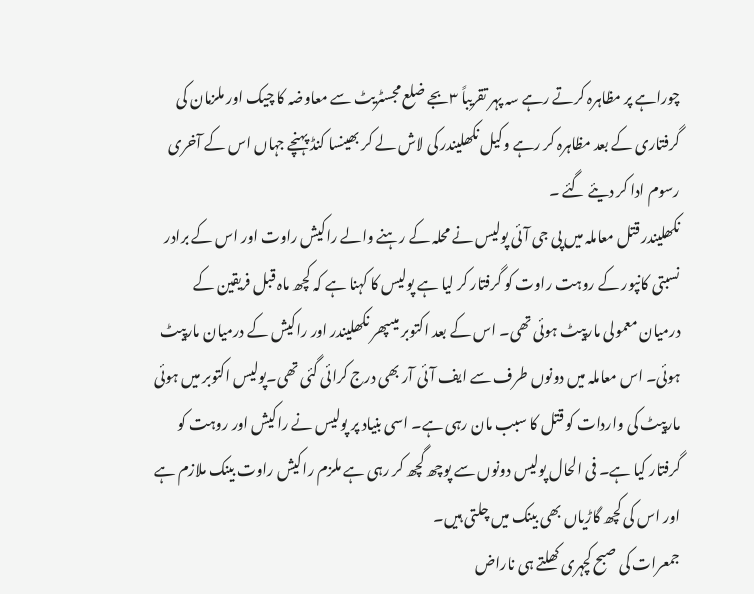چوراہے پر مظاہرہ کرتے رہے سہ پہر تقریباً ۳بجے ضلع مجسٹریٹ سے معاوضہ کا چیک اور ملزمان کی گرفتاری کے بعد مظاہرہ کر رہے وکیل نکھلیندر کی لاش لے کر بھینسا کنڈ پہنچے جہاں اس کے آخری رسوم ادا کر دیئے گئے ۔
نکھلیندر قتل معاملہ میں پی جی آئی پولیس نے محلہ کے رہنے والے راکیش راوت اور اس کے برادر نسبتی کانپور کے روہت راوت کو گرفتار کر لیا ہے پولیس کا کہنا ہے کہ کچھ ماہ قبل فریقین کے درمیان معمولی مارپیٹ ہوئی تھی۔ اس کے بعد اکتوبر میںپھر نکھلیندر اور راکیش کے درمیان مارپیٹ ہوئی۔ اس معاملہ میں دونوں طرف سے ایف آئی آر بھی درج کرائی گئی تھی۔پولیس اکتوبر میں ہوئی مارپیٹ کی واردات کو قتل کا سبب مان رہی ہے۔ اسی بنیاد پر پولیس نے راکیش اور روہت کو گرفتار کیا ہے۔ فی الحال پولیس دونوں سے پوچھ گچھ کر رہی ہے ملزم راکیش راوت بینک ملازم ہے اور اس کی کچھ گاڑیاں بھی بینک میں چلتی ہیں۔
جمعرات کی صبح کچہری کھلتے ہی ناراض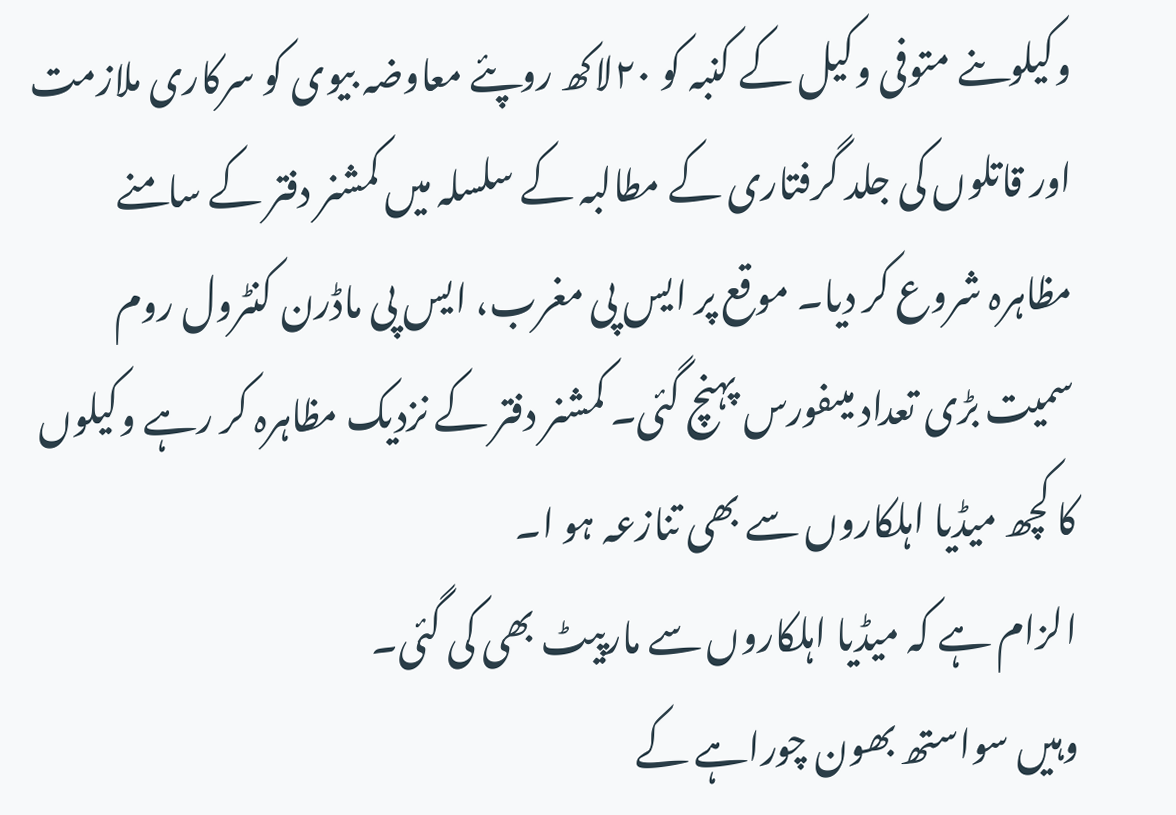وکیلوںنے متوفی وکیل کے کنبہ کو ۲۰لاکھ روپئے معاوضہ بیوی کو سرکاری ملازمت اور قاتلوں کی جلد گرفتاری کے مطالبہ کے سلسلہ میں کمشنر دفتر کے سامنے مظاہرہ شروع کر دیا۔ موقع پر ایس پی مغرب، ایس پی ماڈرن کنٹرول روم سمیت بڑی تعداد میںفورس پہنچ گئی۔ کمشنر دفتر کے نزدیک مظاہرہ کر رہے وکیلوں کا کچھ میڈیا اہلکاروں سے بھی تنازعہ ہو ا۔
الزام ہے کہ میڈیا اہلکاروں سے مارپیٹ بھی کی گئی۔
وہیں سواستھ بھون چوراہے کے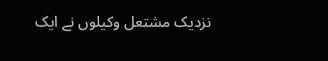نزدیک مشتعل وکیلوں نے ایک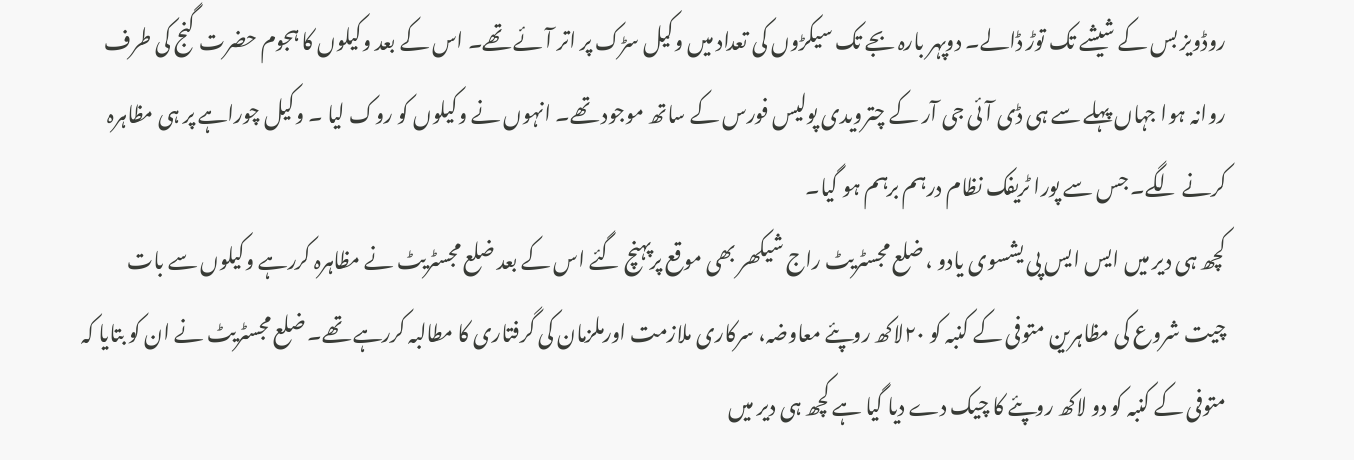روڈویز بس کے شیشے تک توڑ ڈالے۔ دوپہر بارہ بجے تک سیکڑوں کی تعداد میں وکیل سڑک پر اتر آئے تھے۔ اس کے بعد وکیلوں کا ہجوم حضرت گنج کی طرف روانہ ہوا جہاں پہلے سے ہی ڈی آئی جی آر کے چترویدی پولیس فورس کے ساتھ موجود تھے۔ انہوں نے وکیلوں کو روک لیا ۔ وکیل چوراہے پر ہی مظاہرہ کرنے لگے۔ جس سے پورا ٹریفک نظام درہم برہم ہو گیا۔
کچھ ہی دیر میں ایس ایس پی یشسوی یادو ، ضلع مجسٹریٹ راج شیکھر بھی موقع پرپہنچ گئے اس کے بعد ضلع مجسٹریٹ نے مظاہرہ کررہے وکیلوں سے بات چیت شروع کی مظاہرین متوفی کے کنبہ کو ۲۰لاکھ روپئے معاوضہ، سرکاری ملازمت اورملزمان کی گرفتاری کا مطالبہ کررہے تھے۔ ضلع مجسٹریٹ نے ان کو بتایا کہ متوفی کے کنبہ کو دو لاکھ روپئے کا چیک دے دیا گیا ہے کچھ ہی دیر میں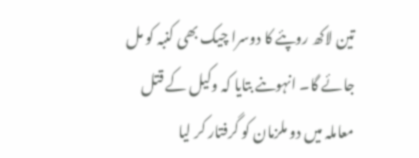تین لاکھ روپئے کا دوسرا چیک بھی کنبہ کو مل جائے گا۔ انہوںنے بتایا کہ وکیل کے قتل معاملہ میں دو ملزمان کو گرفتار کر لیا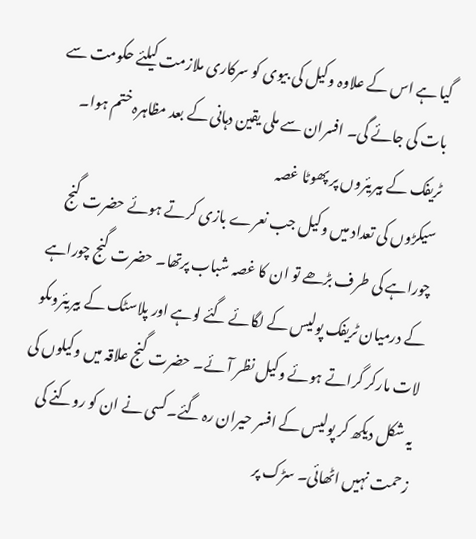گیا ہے اس کے علاوہ وکیل کی بیوی کو سرکاری ملازمت کیلئے حکومت سے بات کی جائے گی۔ افسران سے ملی یقین دہانی کے بعد مظاہرہ ختم ہوا۔
ٹریفک کے بیریئروں پر پھوٹا غصہ
سیکڑوں کی تعداد میں وکیل جب نعرے بازی کرتے ہوئے حضرت گنج چوراہے کی طرف بڑھے تو ان کا غصہ شباب پرتھا۔ حضرت گنج چوراہے کے درمیان ٹریفک پولیس کے لگائے گئے لوہے اور پلاسٹک کے بیریئروںکو لات مارکر گراتے ہوئے وکیل نظر آئے۔ حضرت گنج علاقہ میں وکیلوں کی یہ شکل دیکھ کر پولیس کے افسر حیران رہ گئے۔کسی نے ان کو روکنے کی زحمت نہیں اٹھائی۔ سڑک پر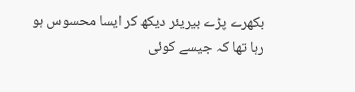بکھرے پڑے بیریئر دیکھ کر ایسا محسوس ہو رہا تھا کہ جیسے کوئی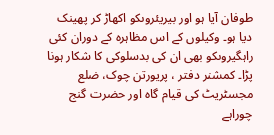طوفان آیا ہو اور بیریئروںکو اکھاڑ کر پھینک دیا ہو۔ وکیلوں کے اس مظاہرہ کے دوران کئی راہگیروںکو بھی ان کی بدسلوکی کا شکار ہونا پڑا۔ کمشنر دفتر ، پریورتن چوک، ضلع مجسٹریٹ کی قیام گاہ اور حضرت گنج چوراہے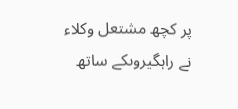پر کچھ مشتعل وکلاء نے راہگیروںکے ساتھ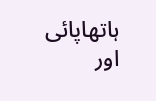ہاتھاپائی اور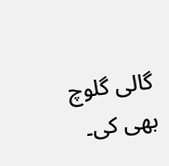گالی گلوچ بھی کی۔